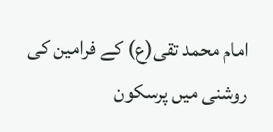امام محمد تقی(ع) کے فرامین کی روشنی میں پرسکون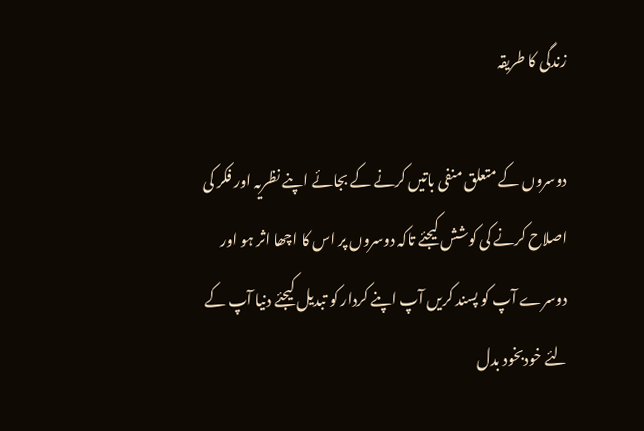زندگی کا طریقہ

دوسروں کے متعلق منفی باتیں کرنے کے بجائے اپنے نظریہ اور فکر کی اصلاح کرنے کی کوشش کیجئے تاکہ دوسروں پر اس کا اچھا اثر ہو اور دوسرے آپ کو پسند کریں آپ اپنے کردار کو تبدیل کیجئے دنیا آپ کے لئے خودبخود بدل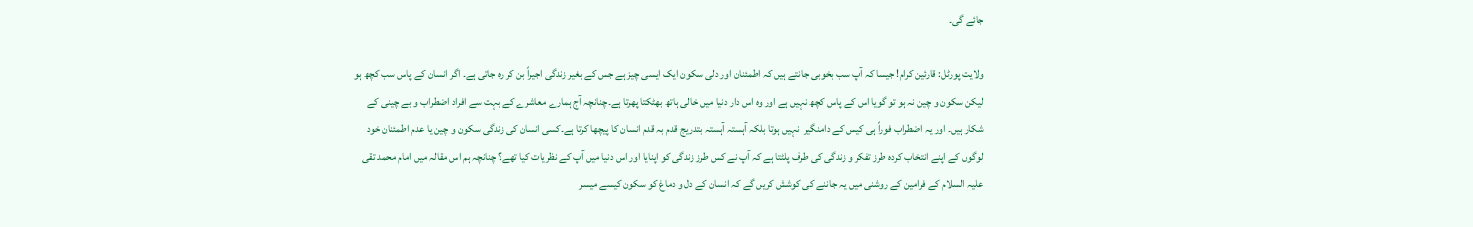جائے گی۔

ولایت پورٹل: قارئین کرام! جیسا کہ آپ سب بخوبی جانتے ہیں کہ اطمئنان اور دلی سکون ایک ایسی چیز ہے جس کے بغیر زندگی اجیراً بن کر رہ جاتی ہے۔ اگر انسان کے پاس سب کچھ ہو لیکن سکون و چین نہ ہو تو گویا اس کے پاس کچھ نہیں ہے اور وہ اس دار دنیا میں خالی ہاتھ بھٹکتا پھرتا ہے۔چنانچہ آج ہمارے معاشرے کے بہت سے افراد اضطراب و بے چینی کے شکار ہیں۔ اور یہ اضطراب فوراً ہی کیس کے دامنگیر  نہیں ہوتا بلکہ آہستہ آہستہ بتدریج قدم بہ قدم انسان کا پیچھا کرتا ہے۔کسی انسان کی زندگی سکون و چین یا عدم اطمئنان خود لوگوں کے اپنے انتخاب کردہ طرز تفکر و زندگی کی طرف پلٹتا ہے کہ آپ نے کس طرز زندگی کو اپنایا اور اس دنیا میں آپ کے نظریات کیا تھے؟ چنانچہ ہم اس مقالہ میں امام محمد تقی علیہ السلام کے فرامین کے روشنی میں یہ جاننے کی کوشش کریں گے کہ انسان کے دل و دماغ کو سکون کیسے میسر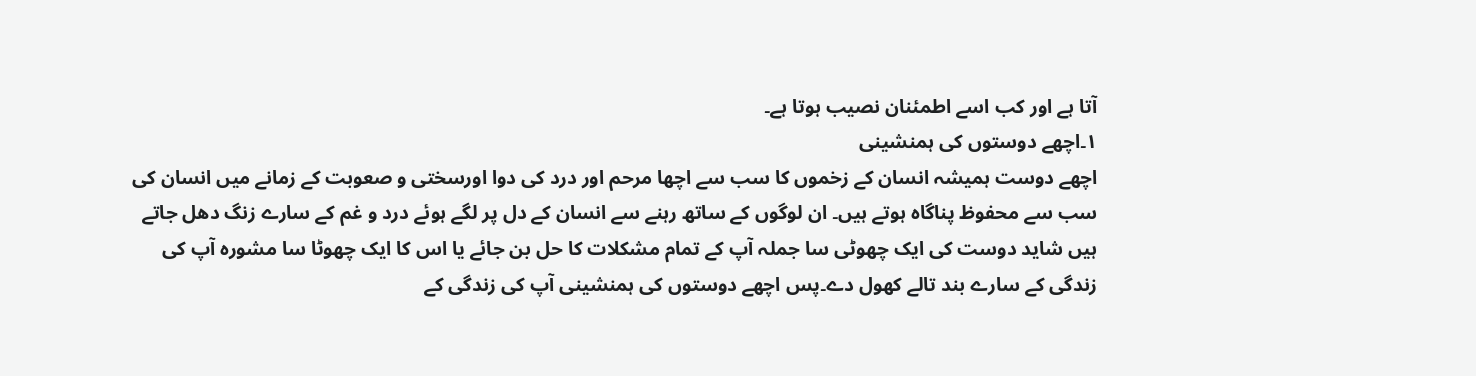آتا ہے اور کب اسے اطمئنان نصیب ہوتا ہے۔
۱۔اچھے دوستوں کی ہمنشینی
اچھے دوست ہمیشہ انسان کے زخموں کا سب سے اچھا مرحم اور درد کی دوا اورسختی و صعوبت کے زمانے میں انسان کی سب سے محفوظ پناگاہ ہوتے ہیں۔ ان لوگوں کے ساتھ رہنے سے انسان کے دل پر لگے ہوئے درد و غم کے سارے زنگ دھل جاتے ہیں شاید دوست کی ایک چھوٹی سا جملہ آپ کے تمام مشکلات کا حل بن جائے یا اس کا ایک چھوٹا سا مشورہ آپ کی زندگی کے سارے بند تالے کھول دے۔پس اچھے دوستوں کی ہمنشینی آپ کی زندگی کے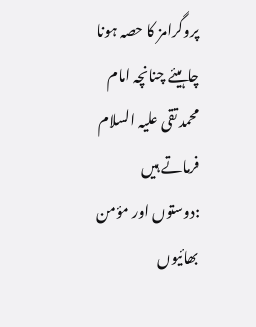پروگرامز کا حصہ ہونا چاہیئے چنانچہ امام محمد تقی علیہ السلام فرماتے ہیں :دوستوں اور مؤمن بھائیوں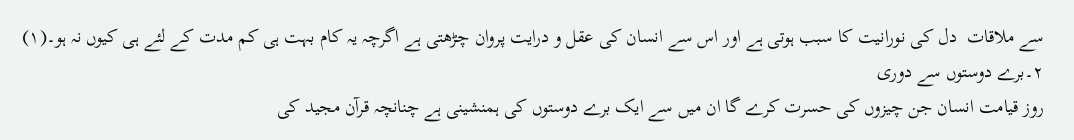سے ملاقات  دل کی نورانیت کا سبب ہوتی ہے اور اس سے انسان کی عقل و درایت پروان چڑھتی ہے اگرچہ یہ کام بہت ہی کم مدت کے لئے ہی کیوں نہ ہو۔(۱)
۲۔برے دوستوں سے دوری
روز قیامت انسان جن چیزوں کی حسرت کرے گا ان میں سے ایک برے دوستوں کی ہمنشینی ہے چنانچہ قرآن مجید کی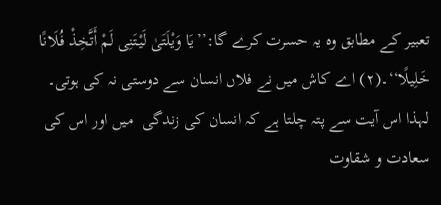تعبیر کے مطابق وہ یہ حسرت کرے گا:’’یَا وَیْلَتَىٰ لَیْتَنِی لَمْ أَتَّخِذْ فُلَانًا خَلِیلًا‘‘۔(۲) اے کاش میں نے فلاں انسان سے دوستی نہ کی ہوتی۔ لہذا اس آیت سے پتہ چلتا ہے کہ انسان کی زندگی  میں اور اس کی سعادت و شقاوت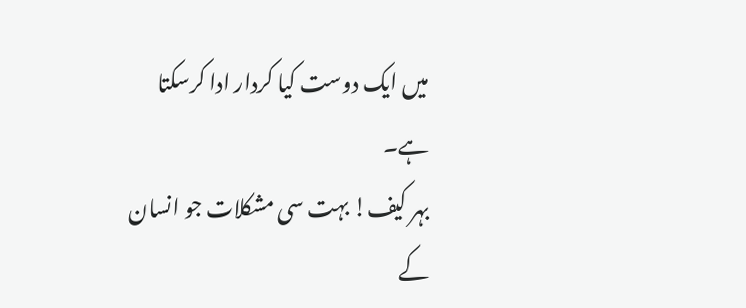میں ایک دوست کیا کردار ادا کرسکتا ہے۔
بہر کیف! بہت سی مشکلات جو انسان کے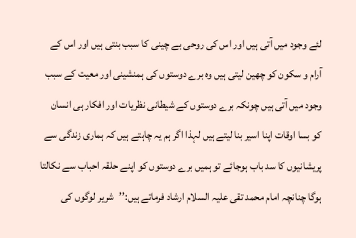لئے وجود میں آتی ہیں اور اس کی روحی بے چینی کا سبب بنتی ہیں اور اس کے آرام و سکون کو چھین لیتی ہیں وہ برے دوستوں کی ہمنشینی اور معیت کے سبب وجود میں آتی ہیں چونکہ برے دوستوں کے شیطانی نظریات اور افکار ہی انسان کو بسا اوقات اپنا اسیر بنا لیتے ہیں لہذا اگر ہم یہ چاہتے ہیں کہ ہماری زندگی سے پریشانیوں کا سد باب ہوجائے تو ہمیں برے دوستوں کو اپنے حلقہ احباب سے نکالتا ہوگا چنانچہ امام محمد تقی علیہ السلام ارشاد فرماتے ہیں:’’شریر لوگوں کی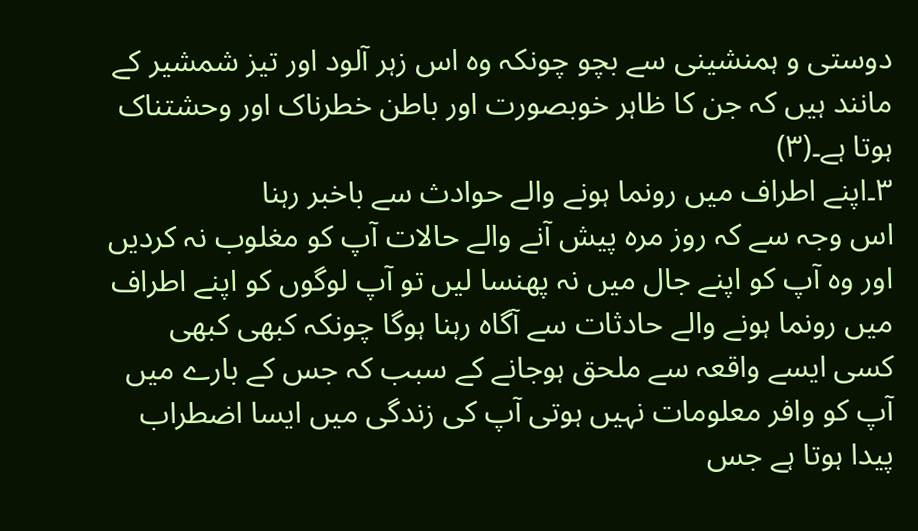دوستی و ہمنشینی سے بچو چونکہ وہ اس زہر آلود اور تیز شمشیر کے مانند ہیں کہ جن کا ظاہر خوبصورت اور باطن خطرناک اور وحشتناک ہوتا ہے۔(۳)
۳۔اپنے اطراف میں رونما ہونے والے حوادث سے باخبر رہنا
اس وجہ سے کہ روز مرہ پیش آنے والے حالات آپ کو مغلوب نہ کردیں اور وہ آپ کو اپنے جال میں نہ پھنسا لیں تو آپ لوگوں کو اپنے اطراف میں رونما ہونے والے حادثات سے آگاہ رہنا ہوگا چونکہ کبھی کبھی کسی ایسے واقعہ سے ملحق ہوجانے کے سبب کہ جس کے بارے میں آپ کو وافر معلومات نہیں ہوتی آپ کی زندگی میں ایسا اضطراب پیدا ہوتا ہے جس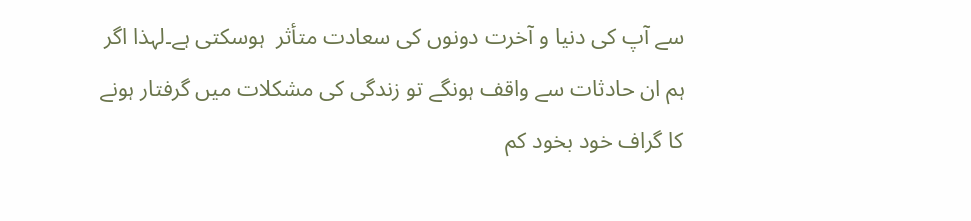سے آپ کی دنیا و آخرت دونوں کی سعادت متأثر  ہوسکتی ہے۔لہذا اگر ہم ان حادثات سے واقف ہونگے تو زندگی کی مشکلات میں گرفتار ہونے کا گراف خود بخود کم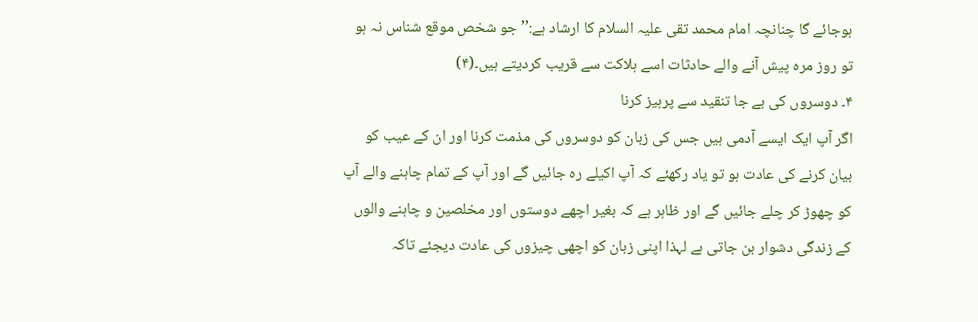ہوجائے گا چنانچہ امام محمد تقی علیہ السلام کا ارشاد ہے:’’ جو شخص موقع شناس نہ ہو تو روز مرہ پیش آنے والے حادثات اسے ہلاکت سے قریب کردیتے ہیں۔(۴)
۴۔ دوسروں کی بے جا تنقید سے پرہیز کرنا
اگر آپ ایک ایسے آدمی ہیں جس کی زبان کو دوسروں کی مذمت کرنا اور ان کے عیب کو بیان کرنے کی عادت ہو تو یاد رکھئے کہ آپ اکیلے رہ جائیں گے اور آپ کے تمام چاہنے والے آپ کو چھوڑ کر چلے جائیں گے اور ظاہر ہے کہ بغیر اچھے دوستوں اور مخلصین و چاہنے والوں کے زندگی دشوار بن جاتی ہے لہذا اپنی زبان کو اچھی چیزوں کی عادت دیجئے تاکہ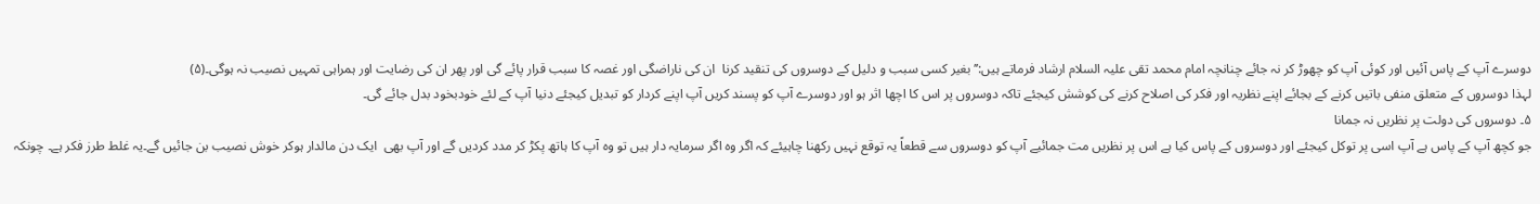دوسرے آپ کے پاس آئیں اور کوئی آپ کو چھوڑ کر نہ جائے چنانچہ امام محمد تقی علیہ السلام ارشاد فرماتے ہیں:’’بغیر کسی سبب و دلیل کے دوسروں کی تنقید کرنا  ان کی ناراضگی اور غصہ کا سبب قرار پائے گی اور پھر ان کی رضایت اور ہمراہی تمہیں نصیب نہ ہوگی۔(۵)
لہذا دوسروں کے متعلق منفی باتیں کرنے کے بجائے اپنے نظریہ اور فکر کی اصلاح کرنے کی کوشش کیجئے تاکہ دوسروں پر اس کا اچھا اثر ہو اور دوسرے آپ کو پسند کریں آپ اپنے کردار کو تبدیل کیجئے دنیا آپ کے لئے خودبخود بدل جائے گی۔
۵۔ دوسروں کی دولت پر نظریں نہ جمانا
جو کچھ آپ کے پاس ہے آپ اسی پر توکل کیجئے اور دوسروں کے پاس کیا ہے اس پر نظریں مت جمائیے آپ کو دوسروں سے قطعاً یہ توقع نہیں رکھنا چاہیئے کہ اگر وہ اگر سرمایہ دار ہیں تو وہ آپ کا ہاتھ پکڑ کر مدد کردیں گے اور آپ بھی  ایک دن مالدار ہوکر خوش نصیب بن جائیں گے۔یہ غلط طرز فکر ہے۔ چونکہ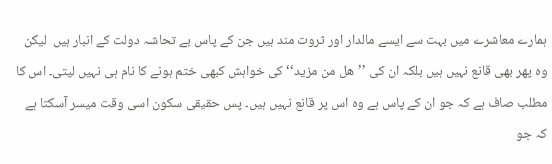ہمارے معاشرے میں بہت سے ایسے مالدار اور ثروت مند ہیں جن کے پاس بے تحاشہ دولت کے انبار ہیں  لیکن وہ پھر بھی قانع نہیں ہیں بلکہ ان کی ’’ھل من مزید‘‘ کی خواہش کبھی ختم ہونے کا نام ہی نہیں لیتی۔ اس کا مطلب صاف ہے کہ جو ان کے پاس ہے وہ اس پر قانع نہیں ہیں۔ پس حقیقی سکون اسی وقت میسر آسکتا ہے کہ جو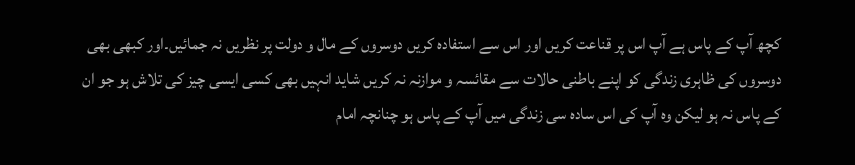کچھ آپ کے پاس ہے آپ اس پر قناعت کریں اور اس سے استفادہ کریں دوسروں کے مال و دولت پر نظریں نہ جمائیں۔اور کبھی بھی دوسروں کی ظاہری زندگی کو اپنے باطنی حالات سے مقائسہ و موازنہ نہ کریں شاید انہیں بھی کسی ایسی چیز کی تلاش ہو جو ان کے پاس نہ ہو لیکن وہ آپ کی اس سادہ سی زندگی میں آپ کے پاس ہو چنانچہ امام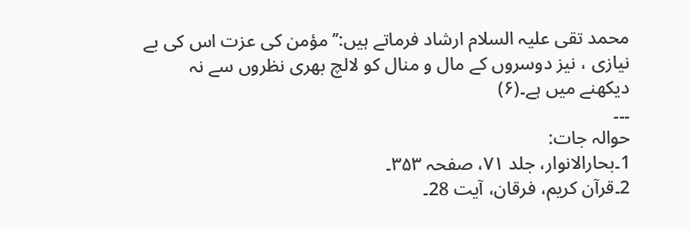محمد تقی علیہ السلام ارشاد فرماتے ہیں:’’مؤمن کی عزت اس کی بے نیازی ، نیز دوسروں کے مال و منال کو لالچ بھری نظروں سے نہ دیکھنے میں ہے۔(۶)
۔۔۔
حوالہ جات:
1۔بحار‌الانوار، جلد ۷۱، صفحہ ۳۵۳۔
2۔قرآن کریم، فرقان، آیت 28۔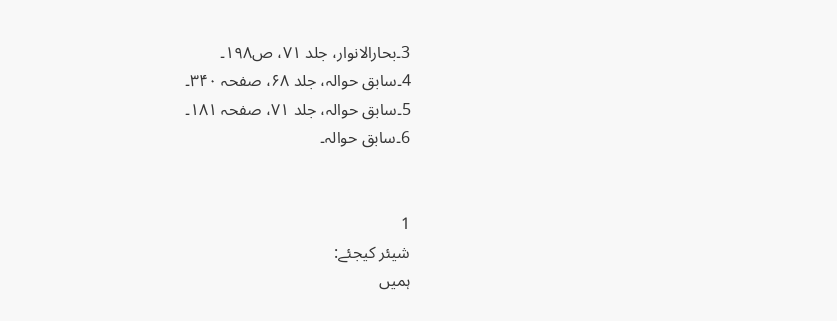3۔بحار‌الانوار، جلد ۷۱، ص۱۹۸۔
4۔سابق حوالہ، جلد ۶۸، صفحہ ۳۴۰۔
5۔سابق حوالہ، جلد ۷۱، صفحہ ۱۸۱۔
6۔سابق حوالہ۔


1
شیئر کیجئے:
ہمیں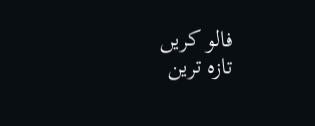فالو کریں
تازہ ترین